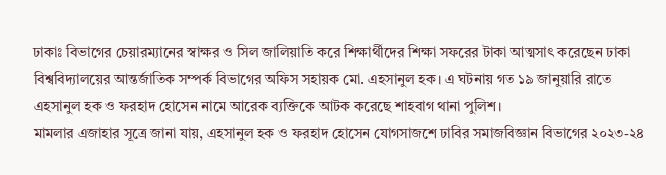ঢাকাঃ বিভাগের চেয়ারম্যানের স্বাক্ষর ও সিল জালিয়াতি করে শিক্ষার্থীদের শিক্ষা সফরের টাকা আত্মসাৎ করেছেন ঢাকা বিশ্ববিদ্যালয়ের আন্তর্জাতিক সম্পর্ক বিভাগের অফিস সহায়ক মো. এহসানুল হক। এ ঘটনায় গত ১৯ জানুয়ারি রাতে এহসানুল হক ও ফরহাদ হোসেন নামে আরেক ব্যক্তিকে আটক করেছে শাহবাগ থানা পুলিশ।
মামলার এজাহার সূত্রে জানা যায়, এহসানুল হক ও ফরহাদ হোসেন যোগসাজশে ঢাবির সমাজবিজ্ঞান বিভাগের ২০২৩-২৪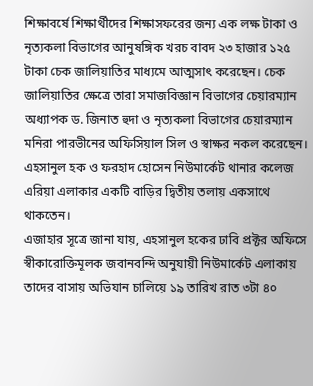শিক্ষাবর্ষে শিক্ষার্থীদের শিক্ষাসফরের জন্য এক লক্ষ টাকা ও নৃত্যকলা বিভাগের আনুষঙ্গিক খরচ বাবদ ২৩ হাজার ১২৫ টাকা চেক জালিয়াতির মাধ্যমে আত্মসাৎ করেছেন। চেক জালিয়াতির ক্ষেত্রে তারা সমাজবিজ্ঞান বিভাগের চেয়ারম্যান অধ্যাপক ড. জিনাত হুদা ও নৃত্যকলা বিভাগের চেয়ারম্যান মনিরা পারভীনের অফিসিয়াল সিল ও স্বাক্ষর নকল করেছেন।
এহসানুল হক ও ফরহাদ হোসেন নিউমার্কেট থানার কলেজ এরিয়া এলাকার একটি বাড়ির দ্বিতীয় তলায় একসাথে থাকতেন।
এজাহার সূত্রে জানা যায়, এহসানুল হকের ঢাবি প্রক্টর অফিসে স্বীকারোক্তিমূলক জবানবন্দি অনুযায়ী নিউমার্কেট এলাকায় তাদের বাসায় অভিযান চালিয়ে ১৯ তারিখ রাত ৩টা ৪০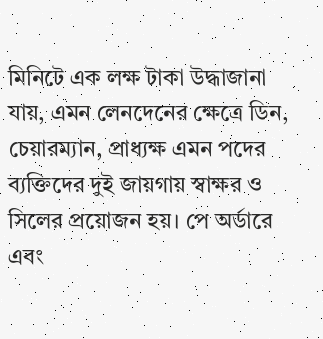মিনিটে এক লক্ষ টাকা উদ্ধাজানা যায়, এমন লেনদেনের ক্ষেত্রে ডিন, চেয়ারম্যান, প্রাধ্যক্ষ এমন পদের ব্যক্তিদের দুই জায়গায় স্বাক্ষর ও সিলের প্রয়োজন হয়। পে অর্ডারে এবং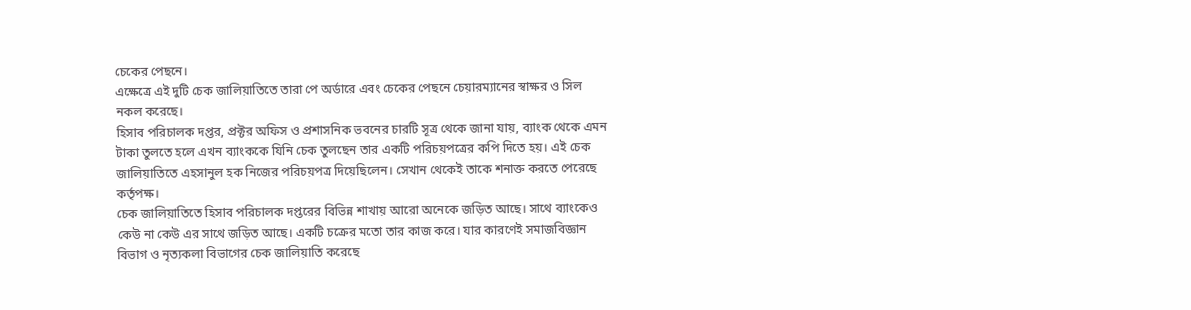চেকের পেছনে।
এক্ষেত্রে এই দুটি চেক জালিয়াতিতে তারা পে অর্ডারে এবং চেকের পেছনে চেয়ারম্যানের স্বাক্ষর ও সিল নকল করেছে।
হিসাব পরিচালক দপ্তর, প্রক্টর অফিস ও প্রশাসনিক ভবনের চারটি সূত্র থেকে জানা যায়, ব্যাংক থেকে এমন টাকা তুলতে হলে এখন ব্যাংককে যিনি চেক তুলছেন তার একটি পরিচয়পত্রের কপি দিতে হয়। এই চেক জালিয়াতিতে এহসানুল হক নিজের পরিচয়পত্র দিয়েছিলেন। সেখান থেকেই তাকে শনাক্ত করতে পেরেছে কর্তৃপক্ষ।
চেক জালিয়াতিতে হিসাব পরিচালক দপ্তরের বিভিন্ন শাখায় আরো অনেকে জড়িত আছে। সাথে ব্যাংকেও কেউ না কেউ এর সাথে জড়িত আছে। একটি চক্রের মতো তার কাজ করে। যার কারণেই সমাজবিজ্ঞান বিভাগ ও নৃত্যকলা বিভাগের চেক জালিয়াতি করেছে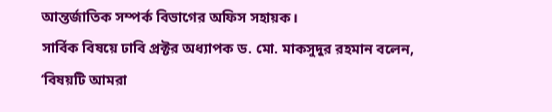আন্তর্জাতিক সম্পর্ক বিভাগের অফিস সহায়ক।
সার্বিক বিষয়ে ঢাবি প্রক্টর অধ্যাপক ড. মো. মাকসুদুর রহমান বলেন, ‘বিষয়টি আমরা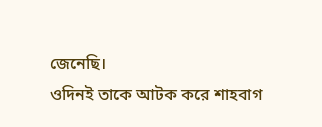জেনেছি।
ওদিনই তাকে আটক করে শাহবাগ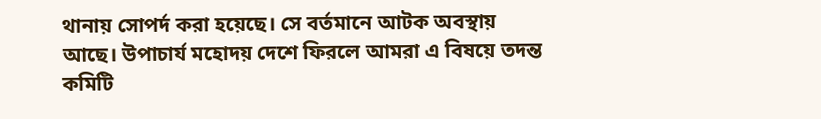থানায় সোপর্দ করা হয়েছে। সে বর্তমানে আটক অবস্থায় আছে। উপাচার্য মহোদয় দেশে ফিরলে আমরা এ বিষয়ে তদন্ত কমিটি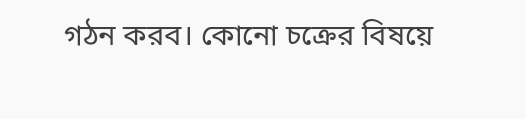গঠন করব। কোনো চক্রের বিষয়ে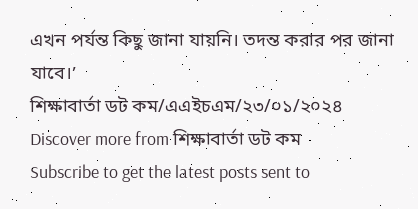এখন পর্যন্ত কিছু জানা যায়নি। তদন্ত করার পর জানা যাবে।’
শিক্ষাবার্তা ডট কম/এএইচএম/২৩/০১/২০২৪
Discover more from শিক্ষাবার্তা ডট কম
Subscribe to get the latest posts sent to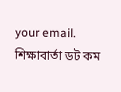your email.
শিক্ষাবার্তা ডট কম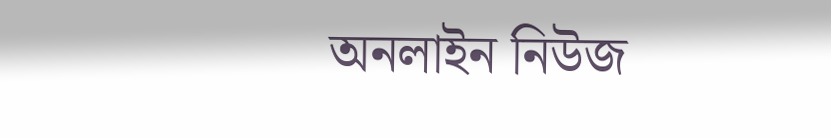অনলাইন নিউজ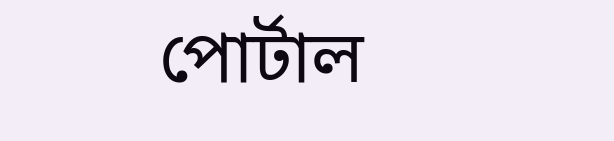পোর্টাল